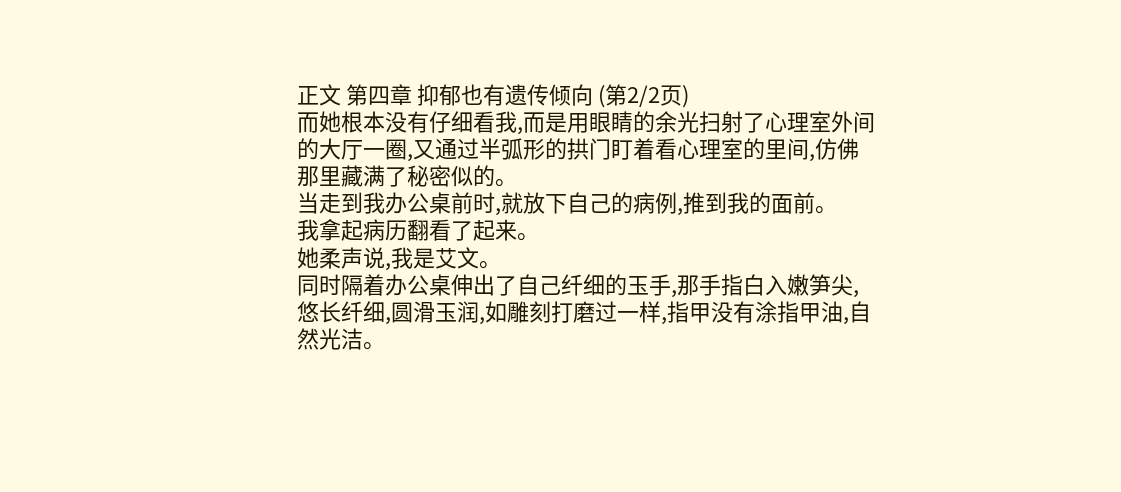正文 第四章 抑郁也有遗传倾向 (第2/2页)
而她根本没有仔细看我,而是用眼睛的余光扫射了心理室外间的大厅一圈,又通过半弧形的拱门盯着看心理室的里间,仿佛那里藏满了秘密似的。
当走到我办公桌前时,就放下自己的病例,推到我的面前。
我拿起病历翻看了起来。
她柔声说,我是艾文。
同时隔着办公桌伸出了自己纤细的玉手,那手指白入嫩笋尖,悠长纤细,圆滑玉润,如雕刻打磨过一样,指甲没有涂指甲油,自然光洁。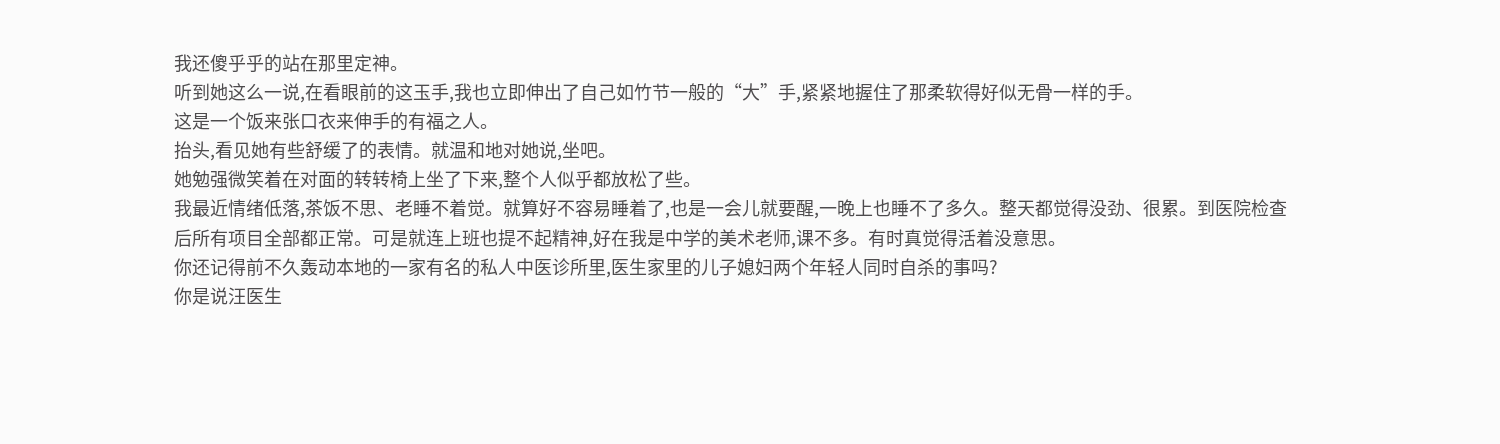我还傻乎乎的站在那里定神。
听到她这么一说,在看眼前的这玉手,我也立即伸出了自己如竹节一般的“大”手,紧紧地握住了那柔软得好似无骨一样的手。
这是一个饭来张口衣来伸手的有福之人。
抬头,看见她有些舒缓了的表情。就温和地对她说,坐吧。
她勉强微笑着在对面的转转椅上坐了下来,整个人似乎都放松了些。
我最近情绪低落,茶饭不思、老睡不着觉。就算好不容易睡着了,也是一会儿就要醒,一晚上也睡不了多久。整天都觉得没劲、很累。到医院检查后所有项目全部都正常。可是就连上班也提不起精神,好在我是中学的美术老师,课不多。有时真觉得活着没意思。
你还记得前不久轰动本地的一家有名的私人中医诊所里,医生家里的儿子媳妇两个年轻人同时自杀的事吗?
你是说汪医生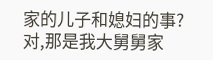家的儿子和媳妇的事?
对,那是我大舅舅家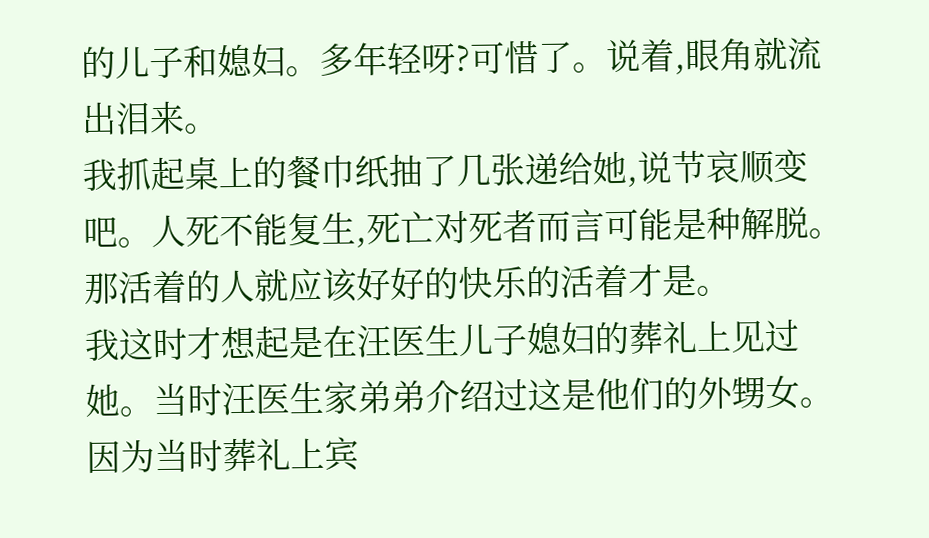的儿子和媳妇。多年轻呀?可惜了。说着,眼角就流出泪来。
我抓起桌上的餐巾纸抽了几张递给她,说节哀顺变吧。人死不能复生,死亡对死者而言可能是种解脱。那活着的人就应该好好的快乐的活着才是。
我这时才想起是在汪医生儿子媳妇的葬礼上见过她。当时汪医生家弟弟介绍过这是他们的外甥女。因为当时葬礼上宾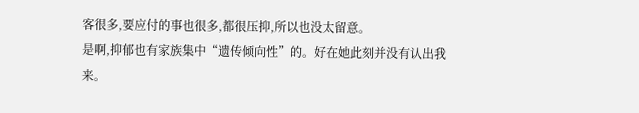客很多,要应付的事也很多,都很压抑,所以也没太留意。
是啊,抑郁也有家族集中“遗传倾向性”的。好在她此刻并没有认出我来。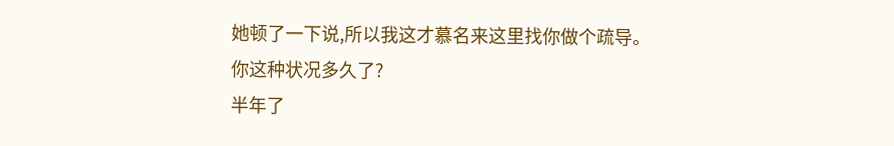她顿了一下说,所以我这才慕名来这里找你做个疏导。
你这种状况多久了?
半年了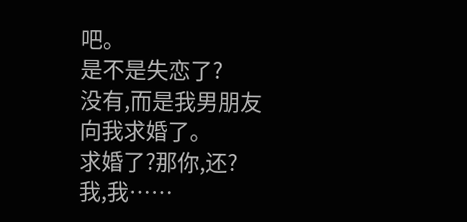吧。
是不是失恋了?
没有,而是我男朋友向我求婚了。
求婚了?那你,还?
我,我……